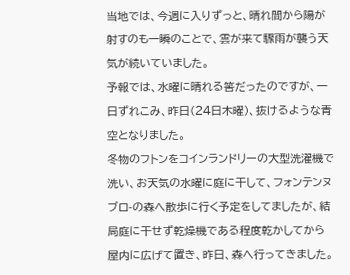当地では、今週に入りずっと、晴れ間から陽が射すのも一瞬のことで、雲が来て驟雨が襲う天気が続いていました。
予報では、水曜に晴れる筈だったのですが、一日ずれこみ、昨日(24日木曜)、抜けるような青空となりました。
冬物のフトンをコインランドリーの大型洗濯機で洗い、お天気の水曜に庭に干して、フォンテンヌブロ-の森へ散歩に行く予定をしてましたが、結局庭に干せず乾燥機である程度乾かしてから屋内に広げて置き、昨日、森へ行ってきました。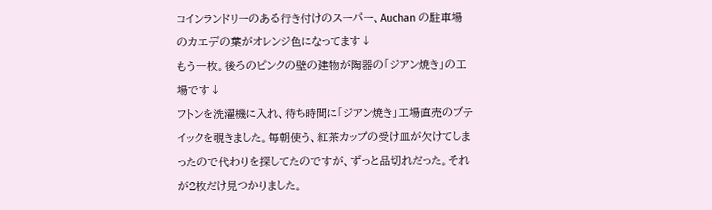コインランドリーのある行き付けのスーパー、Auchan の駐車場のカエデの葉がオレンジ色になってます↓
もう一枚。後ろのピンクの壁の建物が陶器の「ジアン焼き」の工場です↓
フトンを洗濯機に入れ、待ち時間に「ジアン焼き」工場直売のブテイックを覗きました。毎朝使う、紅茶カップの受け皿が欠けてしまったので代わりを探してたのですが、ずっと品切れだった。それが2枚だけ見つかりました。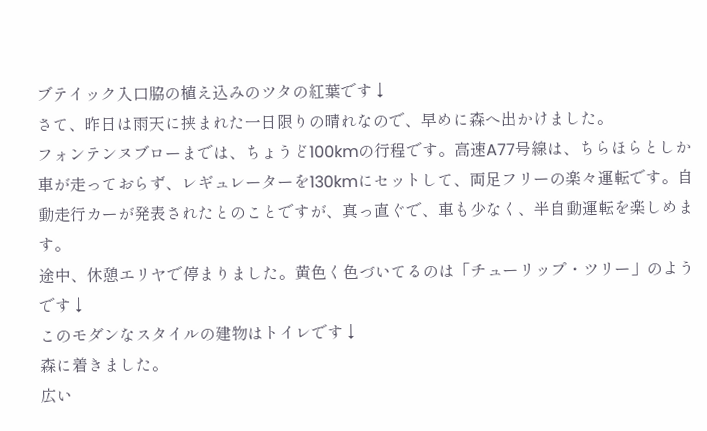ブテイック入口脇の植え込みのツタの紅葉です↓
さて、昨日は雨天に挟まれた一日限りの晴れなので、早めに森へ出かけました。
フォンテンヌブローまでは、ちょうど100kmの行程です。高速A77号線は、ちらほらとしか車が走っておらず、レギュレーターを130kmにセットして、両足フリーの楽々運転です。自動走行カーが発表されたとのことですが、真っ直ぐで、車も少なく、半自動運転を楽しめます。
途中、休憩エリヤで停まりました。黄色く色づいてるのは「チューリップ・ツリー」のようです↓
このモダンなスタイルの建物はトイレです↓
森に着きました。
広い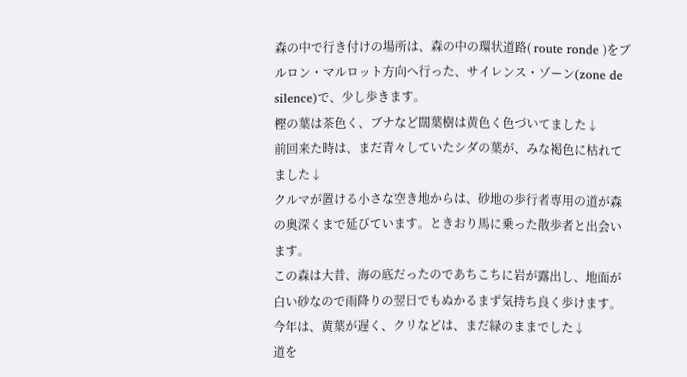森の中で行き付けの場所は、森の中の環状道路( route ronde )をブルロン・マルロット方向へ行った、サイレンス・ゾーン(zone de silence)で、少し歩きます。
樫の葉は茶色く、ブナなど闊葉樹は黄色く色づいてました↓
前回来た時は、まだ青々していたシダの葉が、みな褐色に枯れてました↓
クルマが置ける小さな空き地からは、砂地の歩行者専用の道が森の奥深くまで延びています。ときおり馬に乗った散歩者と出会います。
この森は大昔、海の底だったのであちこちに岩が露出し、地面が白い砂なので雨降りの翌日でもぬかるまず気持ち良く歩けます。
今年は、黄葉が遅く、クリなどは、まだ緑のままでした↓
道を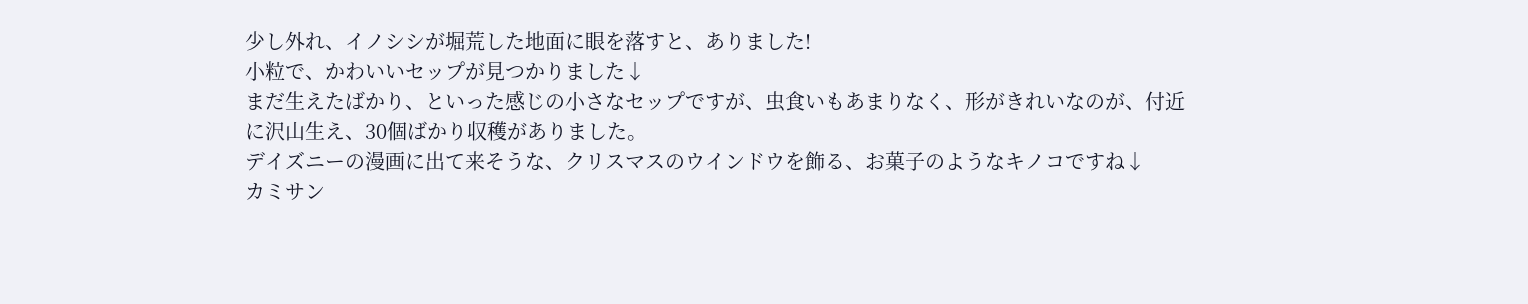少し外れ、イノシシが堀荒した地面に眼を落すと、ありました!
小粒で、かわいいセップが見つかりました↓
まだ生えたばかり、といった感じの小さなセップですが、虫食いもあまりなく、形がきれいなのが、付近に沢山生え、30個ばかり収穫がありました。
デイズニーの漫画に出て来そうな、クリスマスのウインドウを飾る、お菓子のようなキノコですね↓
カミサン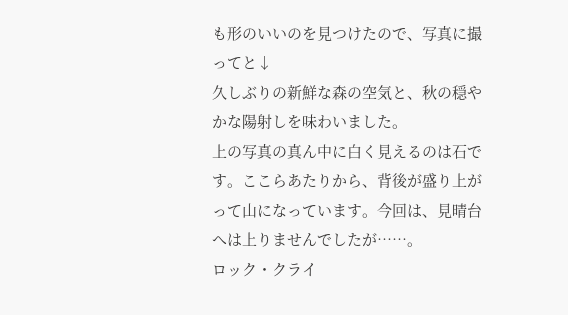も形のいいのを見つけたので、写真に撮ってと↓
久しぶりの新鮮な森の空気と、秋の穏やかな陽射しを味わいました。
上の写真の真ん中に白く見えるのは石です。ここらあたりから、背後が盛り上がって山になっています。今回は、見晴台へは上りませんでしたが……。
ロック・クライ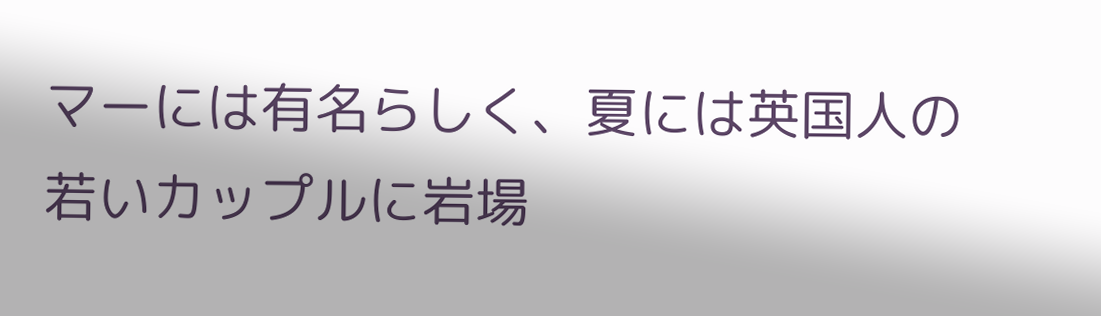マーには有名らしく、夏には英国人の若いカップルに岩場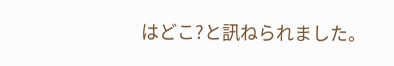はどこ?と訊ねられました。